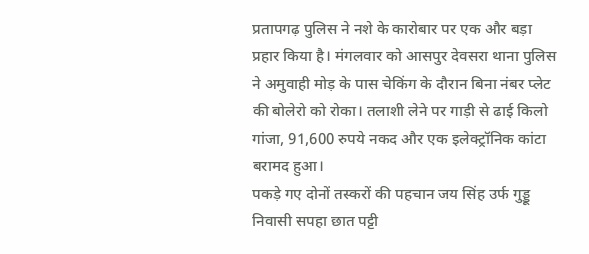प्रतापगढ़ पुलिस ने नशे के कारोबार पर एक और बड़ा प्रहार किया है। मंगलवार को आसपुर देवसरा थाना पुलिस ने अमुवाही मोड़ के पास चेकिंग के दौरान बिना नंबर प्लेट की बोलेरो को रोका। तलाशी लेने पर गाड़ी से ढाई किलो गांजा, 91,600 रुपये नकद और एक इलेक्ट्रॉनिक कांटा बरामद हुआ।
पकड़े गए दोनों तस्करों की पहचान जय सिंह उर्फ गुड्डू निवासी सपहा छात पट्टी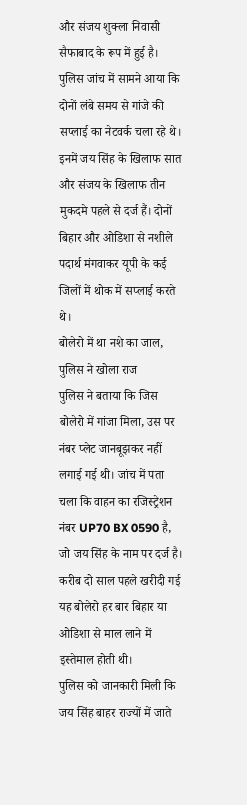और संजय शुक्ला निवासी सैफाबाद के रूप में हुई है। पुलिस जांच में सामने आया कि दोनों लंबे समय से गांजे की सप्लाई का नेटवर्क चला रहे थे। इनमें जय सिंह के खिलाफ सात और संजय के खिलाफ तीन मुकदमे पहले से दर्ज हैं। दोनों बिहार और ओडिशा से नशीले पदार्थ मंगवाकर यूपी के कई जिलों में थोक में सप्लाई करते थे।
बोलेरो में था नशे का जाल, पुलिस ने खोला राज
पुलिस ने बताया कि जिस बोलेरो में गांजा मिला, उस पर नंबर प्लेट जानबूझकर नहीं लगाई गई थी। जांच में पता चला कि वाहन का रजिस्ट्रेशन नंबर UP70 BX 0590 है, जो जय सिंह के नाम पर दर्ज है। करीब दो साल पहले खरीदी गई यह बोलेरो हर बार बिहार या ओडिशा से माल लाने में इस्तेमाल होती थी।
पुलिस को जानकारी मिली कि जय सिंह बाहर राज्यों में जाते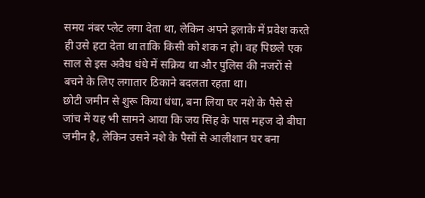समय नंबर प्लेट लगा देता था, लेकिन अपने इलाके में प्रवेश करते ही उसे हटा देता था ताकि किसी को शक न हो। वह पिछले एक साल से इस अवैध धंधे में सक्रिय था और पुलिस की नजरों से बचने के लिए लगातार ठिकाने बदलता रहता था।
छोटी जमीन से शुरू किया धंधा, बना लिया घर नशे के पैसे से
जांच में यह भी सामने आया कि जय सिंह के पास महज दो बीघा जमीन है, लेकिन उसने नशे के पैसों से आलीशान घर बना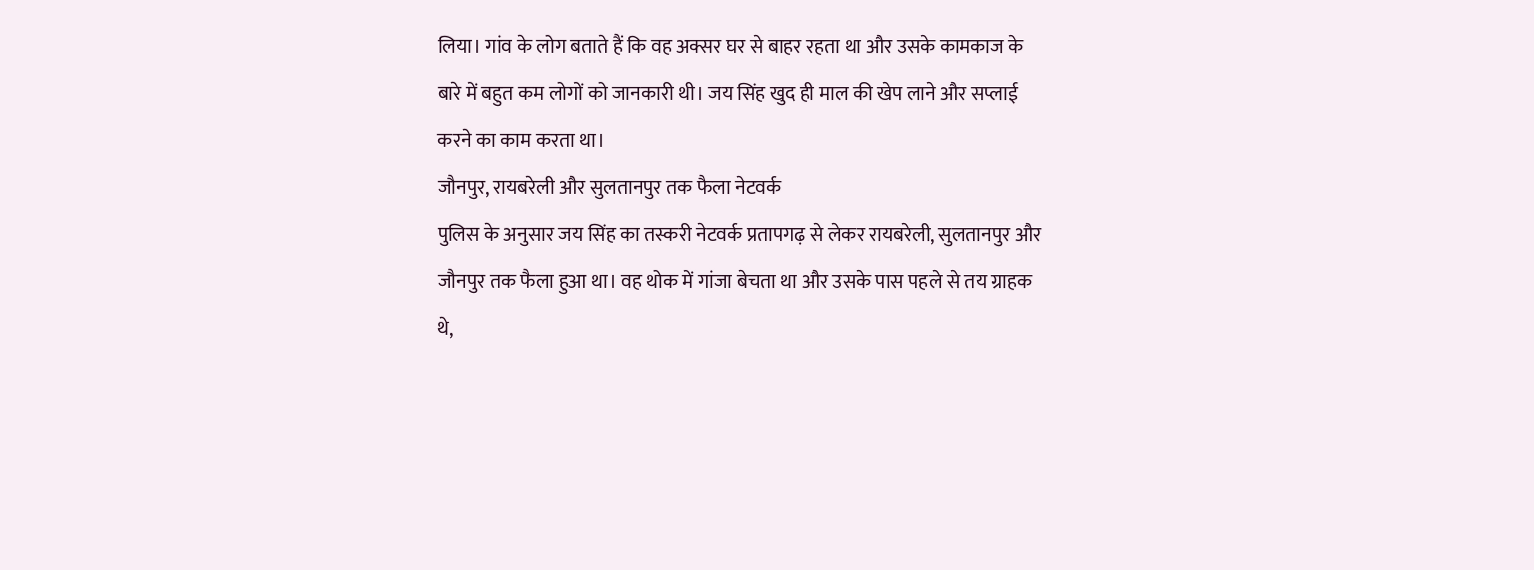लिया। गांव के लोग बताते हैं कि वह अक्सर घर से बाहर रहता था और उसके कामकाज के बारे में बहुत कम लोगों को जानकारी थी। जय सिंह खुद ही माल की खेप लाने और सप्लाई करने का काम करता था।
जौनपुर, रायबरेली और सुलतानपुर तक फैला नेटवर्क
पुलिस के अनुसार जय सिंह का तस्करी नेटवर्क प्रतापगढ़ से लेकर रायबरेली, सुलतानपुर और जौनपुर तक फैला हुआ था। वह थोक में गांजा बेचता था और उसके पास पहले से तय ग्राहक थे,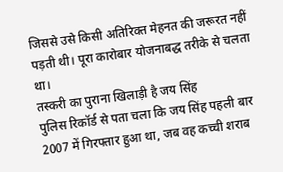जिससे उसे किसी अतिरिक्त मेहनत की जरूरत नहीं पड़ती थी। पूरा कारोबार योजनाबद्ध तरीके से चलता था।
तस्करी का पुराना खिलाड़ी है जय सिंह
पुलिस रिकॉर्ड से पता चला कि जय सिंह पहली बार 2007 में गिरफ्तार हुआ था, जब वह कच्ची शराब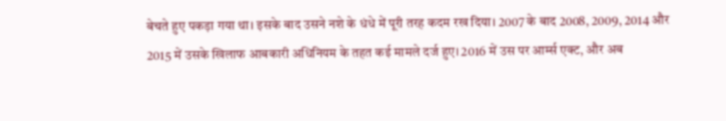बेचते हुए पकड़ा गया था। इसके बाद उसने नशे के धंधे में पूरी तरह कदम रख दिया। 2007 के बाद 2008, 2009, 2014 और 2015 में उसके खिलाफ आबकारी अधिनियम के तहत कई मामले दर्ज हुए। 2016 में उस पर आर्म्स एक्ट, और अब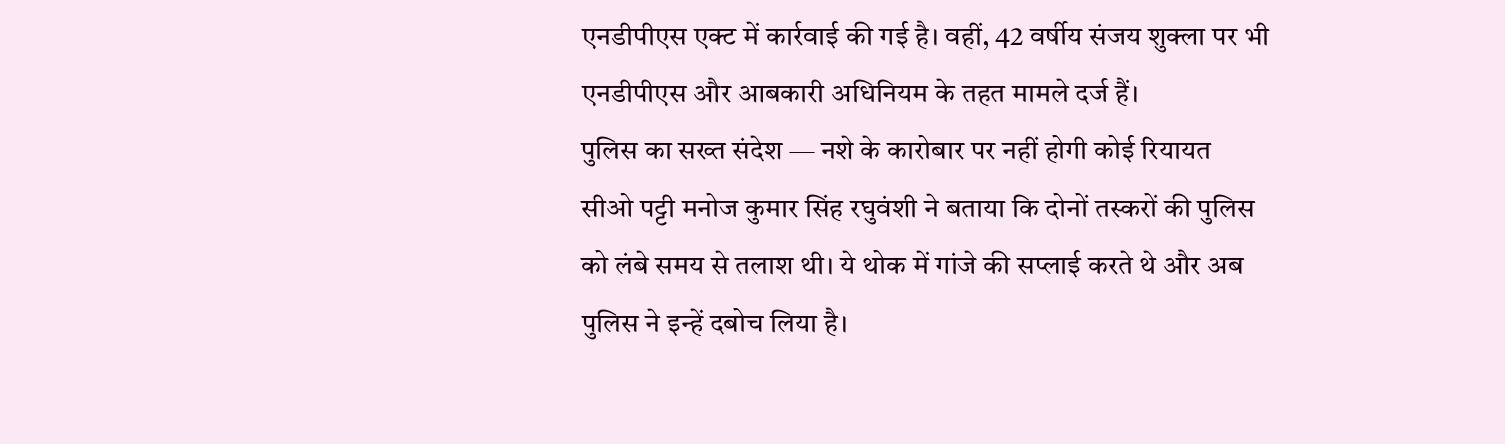एनडीपीएस एक्ट में कार्रवाई की गई है। वहीं, 42 वर्षीय संजय शुक्ला पर भी एनडीपीएस और आबकारी अधिनियम के तहत मामले दर्ज हैं।
पुलिस का सख्त संदेश — नशे के कारोबार पर नहीं होगी कोई रियायत
सीओ पट्टी मनोज कुमार सिंह रघुवंशी ने बताया कि दोनों तस्करों की पुलिस को लंबे समय से तलाश थी। ये थोक में गांजे की सप्लाई करते थे और अब पुलिस ने इन्हें दबोच लिया है।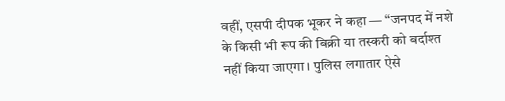वहीं, एसपी दीपक भूकर ने कहा — “जनपद में नशे के किसी भी रूप की बिक्री या तस्करी को बर्दाश्त नहीं किया जाएगा। पुलिस लगातार ऐसे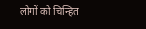लोगों को चिन्हित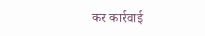कर कार्रवाई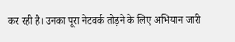कर रही है। उनका पूरा नेटवर्क तोड़ने के लिए अभियान जारी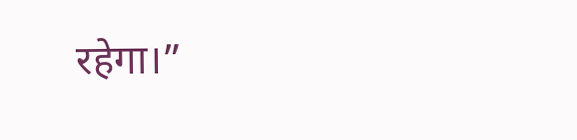रहेगा।”